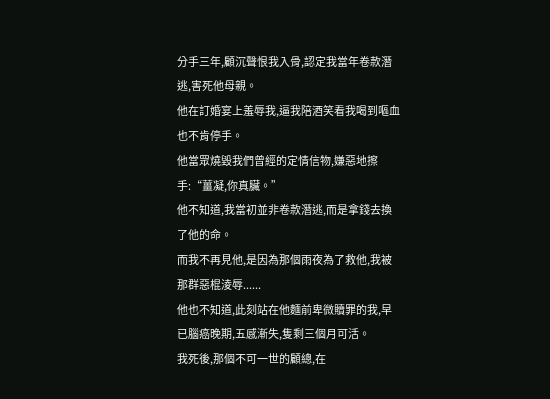分手三年,顧沉聲恨我入骨,認定我當年卷款潛逃,害死他母親。
他在訂婚宴上羞辱我,逼我陪酒笑看我喝到嘔血也不肯停手。
他當眾燒毀我們曾經的定情信物,嫌惡地擦手:“薑凝,你真臟。”
他不知道,我當初並非卷款潛逃,而是拿錢去換了他的命。
而我不再見他,是因為那個雨夜為了救他,我被那群惡棍淩辱......
他也不知道,此刻站在他麵前卑微贖罪的我,早已腦癌晚期,五感漸失,隻剩三個月可活。
我死後,那個不可一世的顧總,在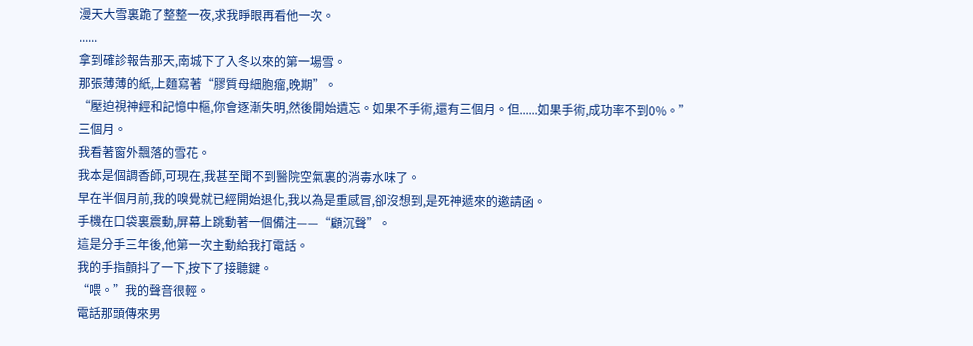漫天大雪裏跪了整整一夜,求我睜眼再看他一次。
......
拿到確診報告那天,南城下了入冬以來的第一場雪。
那張薄薄的紙,上麵寫著“膠質母細胞瘤,晚期”。
“壓迫視神經和記憶中樞,你會逐漸失明,然後開始遺忘。如果不手術,還有三個月。但......如果手術,成功率不到0%。”
三個月。
我看著窗外飄落的雪花。
我本是個調香師,可現在,我甚至聞不到醫院空氣裏的消毒水味了。
早在半個月前,我的嗅覺就已經開始退化,我以為是重感冒,卻沒想到,是死神遞來的邀請函。
手機在口袋裏震動,屏幕上跳動著一個備注——“顧沉聲”。
這是分手三年後,他第一次主動給我打電話。
我的手指顫抖了一下,按下了接聽鍵。
“喂。”我的聲音很輕。
電話那頭傳來男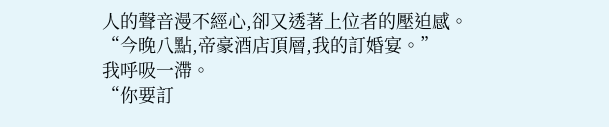人的聲音漫不經心,卻又透著上位者的壓迫感。
“今晚八點,帝豪酒店頂層,我的訂婚宴。”
我呼吸一滯。
“你要訂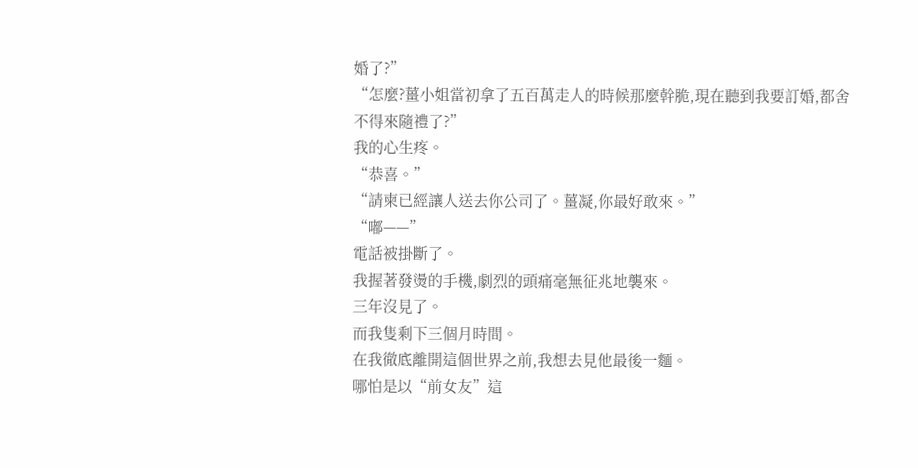婚了?”
“怎麼?薑小姐當初拿了五百萬走人的時候那麼幹脆,現在聽到我要訂婚,都舍不得來隨禮了?”
我的心生疼。
“恭喜。”
“請柬已經讓人送去你公司了。薑凝,你最好敢來。”
“嘟——”
電話被掛斷了。
我握著發燙的手機,劇烈的頭痛毫無征兆地襲來。
三年沒見了。
而我隻剩下三個月時間。
在我徹底離開這個世界之前,我想去見他最後一麵。
哪怕是以“前女友”這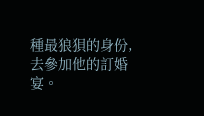種最狼狽的身份,去參加他的訂婚宴。